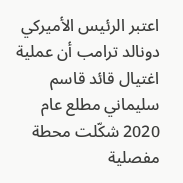اعتبر الرئيس الأميركي دونالد ترامب أن عملية اغتيال قائد قاسم سليماني مطلع عام 2020 شكّلت محطة مفصلية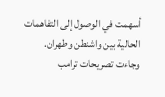أسهمت في الوصول إلى التفاهمات الحالية بين واشنطن وطهران.
وجاءت تصريحات ترامب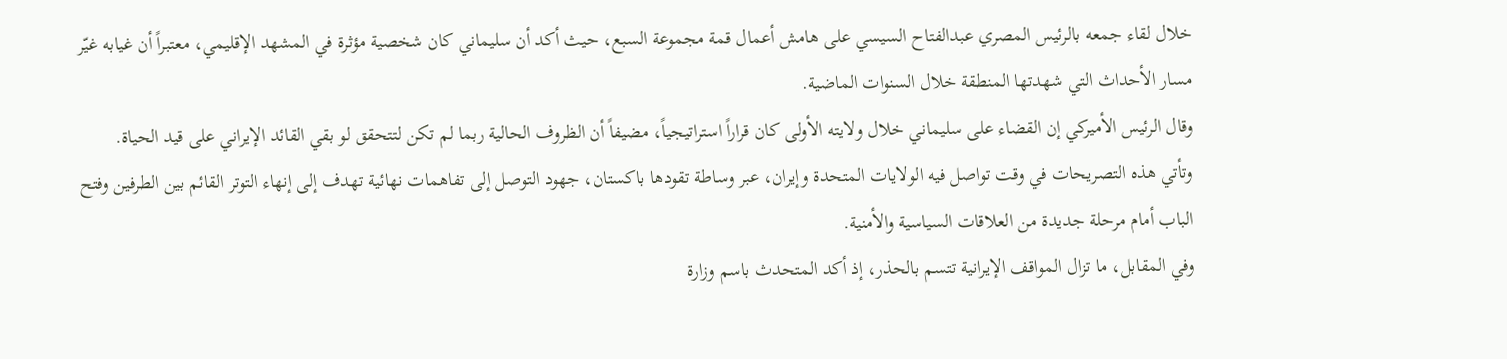خلال لقاء جمعه بالرئيس المصري عبدالفتاح السيسي على هامش أعمال قمة مجموعة السبع، حيث أكد أن سليماني كان شخصية مؤثرة في المشهد الإقليمي، معتبراً أن غيابه غيّر مسار الأحداث التي شهدتها المنطقة خلال السنوات الماضية.
وقال الرئيس الأميركي إن القضاء على سليماني خلال ولايته الأولى كان قراراً استراتيجياً، مضيفاً أن الظروف الحالية ربما لم تكن لتتحقق لو بقي القائد الإيراني على قيد الحياة.
وتأتي هذه التصريحات في وقت تواصل فيه الولايات المتحدة وإيران، عبر وساطة تقودها باكستان، جهود التوصل إلى تفاهمات نهائية تهدف إلى إنهاء التوتر القائم بين الطرفين وفتح الباب أمام مرحلة جديدة من العلاقات السياسية والأمنية.
وفي المقابل، ما تزال المواقف الإيرانية تتسم بالحذر، إذ أكد المتحدث باسم وزارة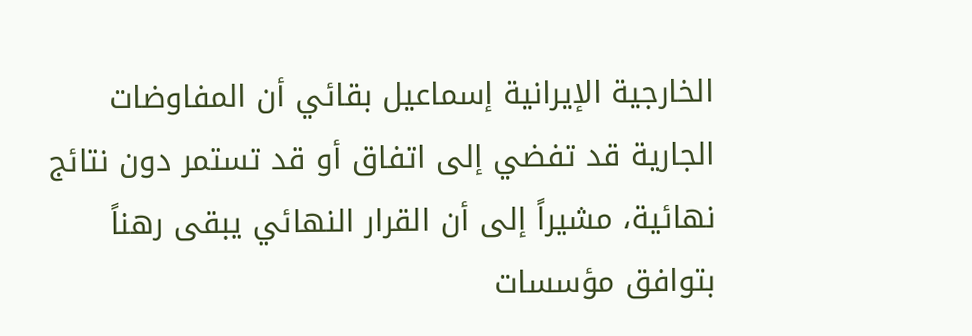الخارجية الإيرانية إسماعيل بقائي أن المفاوضات الجارية قد تفضي إلى اتفاق أو قد تستمر دون نتائج نهائية، مشيراً إلى أن القرار النهائي يبقى رهناً بتوافق مؤسسات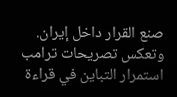صنع القرار داخل إيران.
وتعكس تصريحات ترامب استمرار التباين في قراءة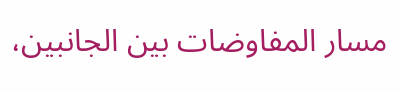مسار المفاوضات بين الجانبين،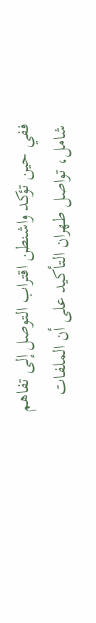ففي حين تؤكد واشنطن اقتراب التوصل إلى تفاهم شامل، تواصل طهران التأكيد على أن الملفات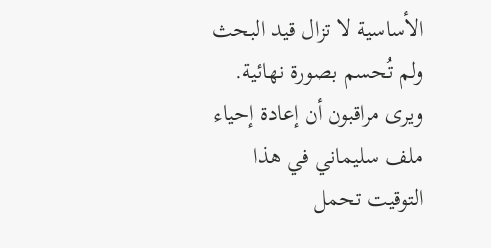الأساسية لا تزال قيد البحث ولم تُحسم بصورة نهائية.
ويرى مراقبون أن إعادة إحياء ملف سليماني في هذا التوقيت تحمل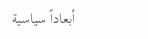أبعاداً سياسية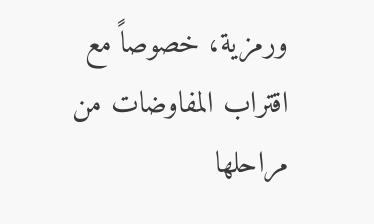ورمزية، خصوصاً مع اقتراب المفاوضات من مراحلها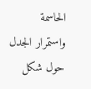الحاسمة واستمرار الجدل حول شكل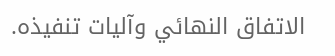الاتفاق النهائي وآليات تنفيذه.